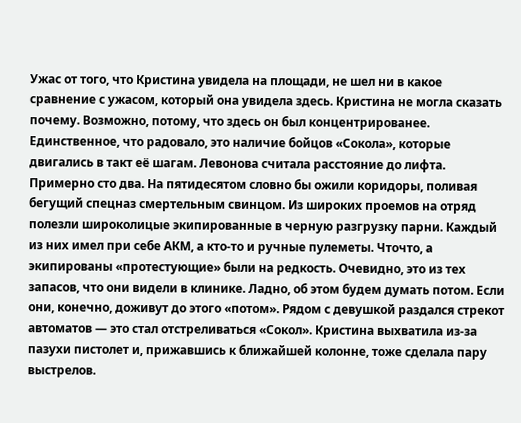Ужас от того, что Кристина увидела на площади, не шел ни в какое сравнение с ужасом, который она увидела здесь. Кристина не могла сказать почему. Возможно, потому, что здесь он был концентрированее. Единственное, что радовало, это наличие бойцов «Сокола», которые двигались в такт её шагам. Левонова считала расстояние до лифта. Примерно сто два. На пятидесятом словно бы ожили коридоры, поливая бегущий спецназ смертельным свинцом. Из широких проемов на отряд полезли широколицые экипированные в черную разгрузку парни. Каждый из них имел при себе АКМ, а кто-то и ручные пулеметы. Чточто, а экипированы «протестующие» были на редкость. Очевидно, это из тех запасов, что они видели в клинике. Ладно, об этом будем думать потом. Если они, конечно, доживут до этого «потом». Рядом с девушкой раздался стрекот автоматов — это стал отстреливаться «Сокол». Кристина выхватила из-за пазухи пистолет и, прижавшись к ближайшей колонне, тоже сделала пару выстрелов.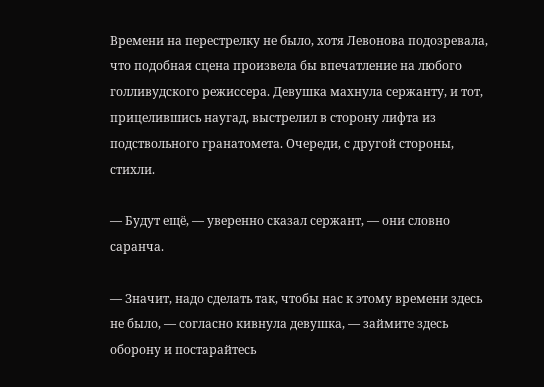Времени на перестрелку не было, хотя Левонова подозревала, что подобная сцена произвела бы впечатление на любого голливудского режиссера. Девушка махнула сержанту, и тот, прицелившись наугад, выстрелил в сторону лифта из подствольного гранатомета. Очереди, с другой стороны, стихли.

— Будут ещё, — уверенно сказал сержант, — они словно саранча.

— Значит, надо сделать так, чтобы нас к этому времени здесь не было, — согласно кивнула девушка, — займите здесь оборону и постарайтесь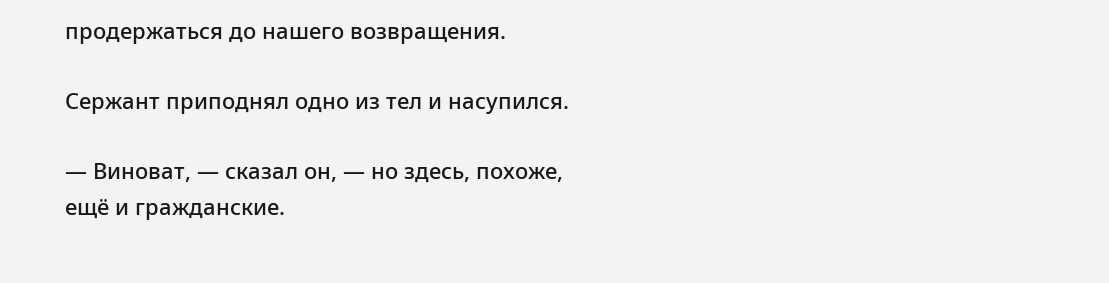продержаться до нашего возвращения.

Сержант приподнял одно из тел и насупился.

— Виноват, — сказал он, — но здесь, похоже, ещё и гражданские.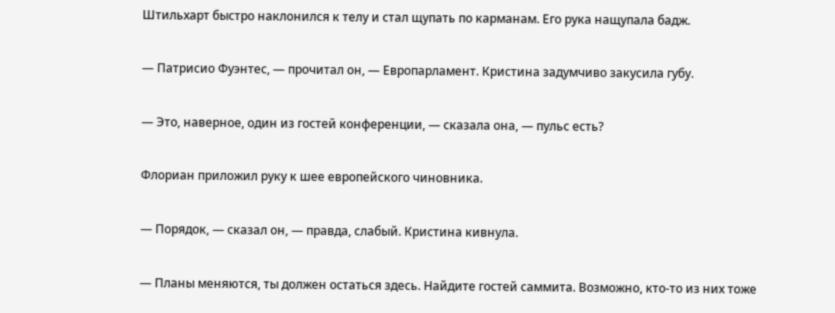Штильхарт быстро наклонился к телу и стал щупать по карманам. Его рука нащупала бадж.

— Патрисио Фуэнтес, — прочитал он, — Европарламент. Кристина задумчиво закусила губу.

— Это, наверное, один из гостей конференции, — сказала она, — пульс есть?

Флориан приложил руку к шее европейского чиновника.

— Порядок, — сказал он, — правда, слабый. Кристина кивнула.

— Планы меняются, ты должен остаться здесь. Найдите гостей саммита. Возможно, кто-то из них тоже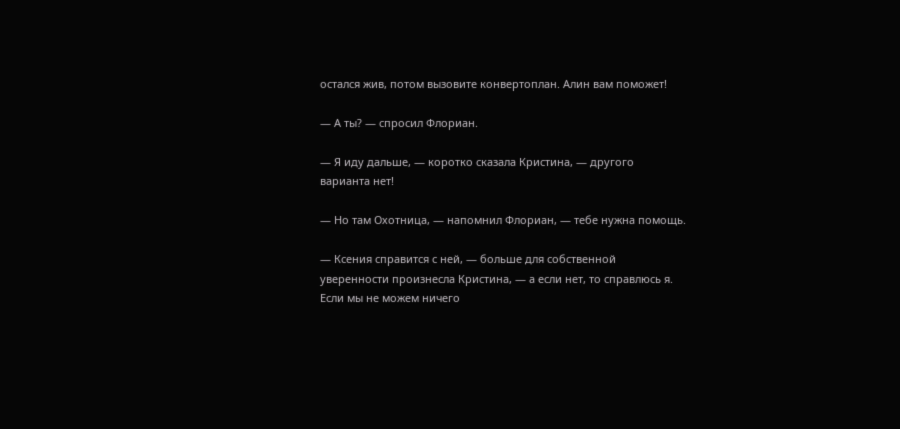остался жив, потом вызовите конвертоплан. Алин вам поможет!

— А ты? — спросил Флориан.

— Я иду дальше, — коротко сказала Кристина, — другого варианта нет!

— Но там Охотница, — напомнил Флориан, — тебе нужна помощь.

— Ксения справится с ней, — больше для собственной уверенности произнесла Кристина, — а если нет, то справлюсь я. Если мы не можем ничего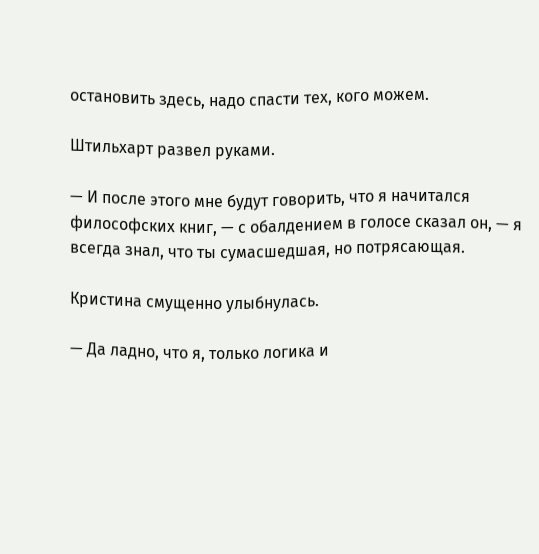остановить здесь, надо спасти тех, кого можем.

Штильхарт развел руками.

— И после этого мне будут говорить, что я начитался философских книг, — с обалдением в голосе сказал он, — я всегда знал, что ты сумасшедшая, но потрясающая.

Кристина смущенно улыбнулась.

— Да ладно, что я, только логика и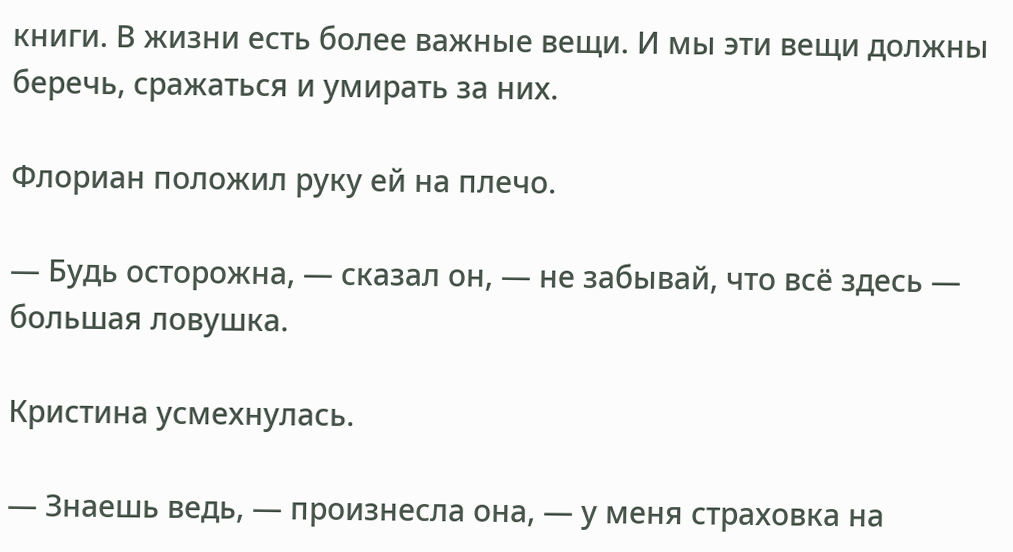книги. В жизни есть более важные вещи. И мы эти вещи должны беречь, сражаться и умирать за них.

Флориан положил руку ей на плечо.

— Будь осторожна, — сказал он, — не забывай, что всё здесь — большая ловушка.

Кристина усмехнулась.

— Знаешь ведь, — произнесла она, — у меня страховка на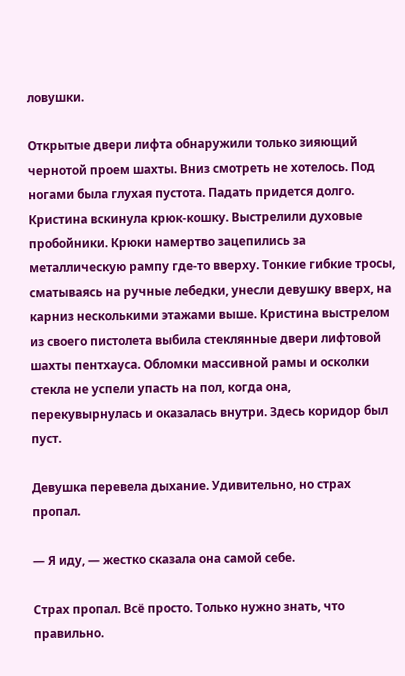ловушки.

Открытые двери лифта обнаружили только зияющий чернотой проем шахты. Вниз смотреть не хотелось. Под ногами была глухая пустота. Падать придется долго. Кристина вскинула крюк-кошку. Выстрелили духовые пробойники. Крюки намертво зацепились за металлическую рампу где-то вверху. Тонкие гибкие тросы, сматываясь на ручные лебедки, унесли девушку вверх, на карниз несколькими этажами выше. Кристина выстрелом из своего пистолета выбила стеклянные двери лифтовой шахты пентхауса. Обломки массивной рамы и осколки стекла не успели упасть на пол, когда она, перекувырнулась и оказалась внутри. Здесь коридор был пуст.

Девушка перевела дыхание. Удивительно, но страх пропал.

— Я иду, — жестко сказала она самой себе.

Страх пропал. Всё просто. Только нужно знать, что правильно.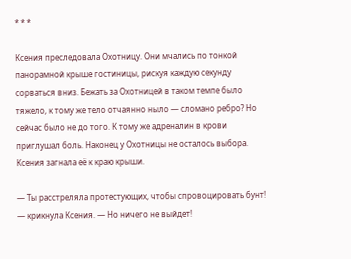* * *

Ксения преследовала Охотницу. Они мчались по тонкой панорамной крыше гостиницы, рискуя каждую секунду сорваться вниз. Бежать за Охотницей в таком темпе было тяжело, к тому же тело отчаянно ныло — сломано ребро? Но сейчас было не до того. К тому же адреналин в крови приглушал боль. Наконец у Охотницы не осталось выбора. Ксения загнала её к краю крыши.

— Ты расстреляла протестующих, чтобы спровоцировать бунт! — крикнула Ксения. — Но ничего не выйдет!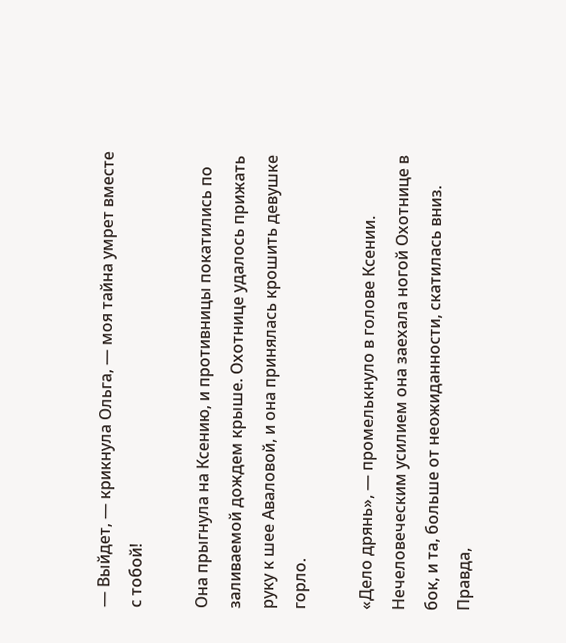— Выйдет, — крикнула Ольга, — моя тайна умрет вместе с тобой!

Она прыгнула на Ксению, и противницы покатились по заливаемой дождем крыше. Охотнице удалось прижать руку к шее Аваловой, и она принялась крошить девушке горло.

«Дело дрянь», — промелькнуло в голове Ксении. Нечеловеческим усилием она заехала ногой Охотнице в бок, и та, больше от неожиданности, скатилась вниз. Правда,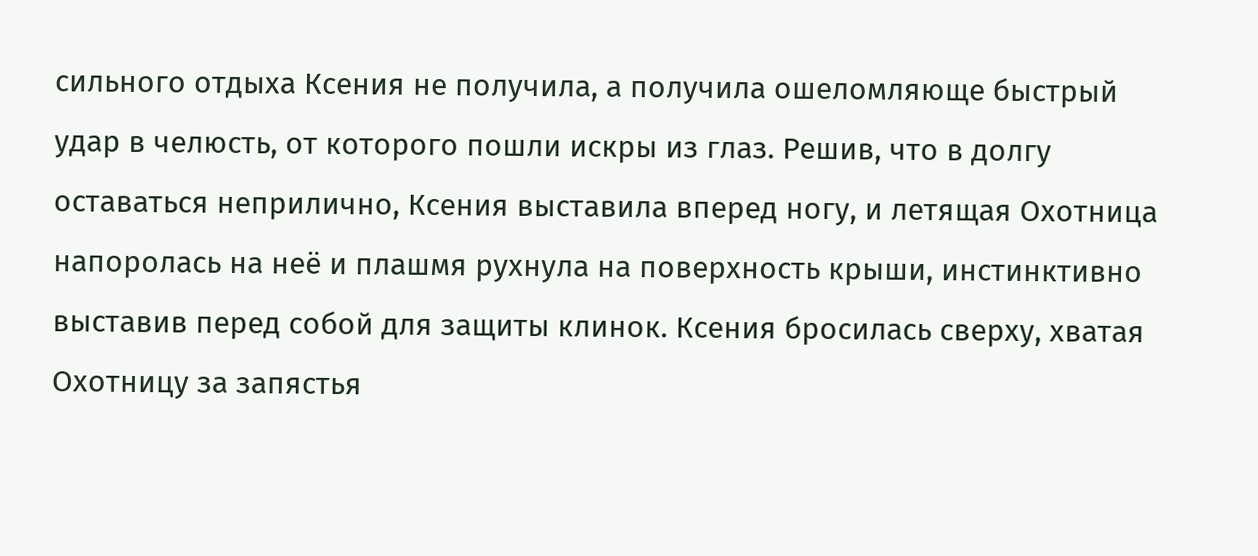сильного отдыха Ксения не получила, а получила ошеломляюще быстрый удар в челюсть, от которого пошли искры из глаз. Решив, что в долгу оставаться неприлично, Ксения выставила вперед ногу, и летящая Охотница напоролась на неё и плашмя рухнула на поверхность крыши, инстинктивно выставив перед собой для защиты клинок. Ксения бросилась сверху, хватая Охотницу за запястья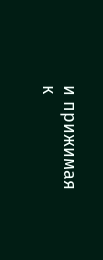и прижимая к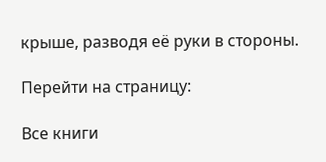крыше, разводя её руки в стороны.

Перейти на страницу:

Все книги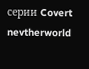серии Covert nevtherworld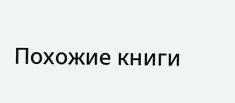Похожие книги